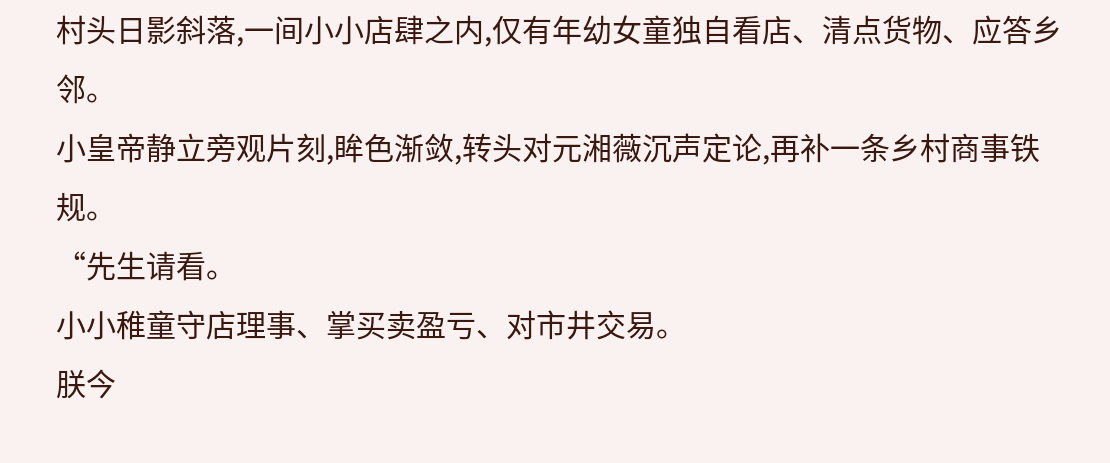村头日影斜落,一间小小店肆之内,仅有年幼女童独自看店、清点货物、应答乡邻。
小皇帝静立旁观片刻,眸色渐敛,转头对元湘薇沉声定论,再补一条乡村商事铁规。
“先生请看。
小小稚童守店理事、掌买卖盈亏、对市井交易。
朕今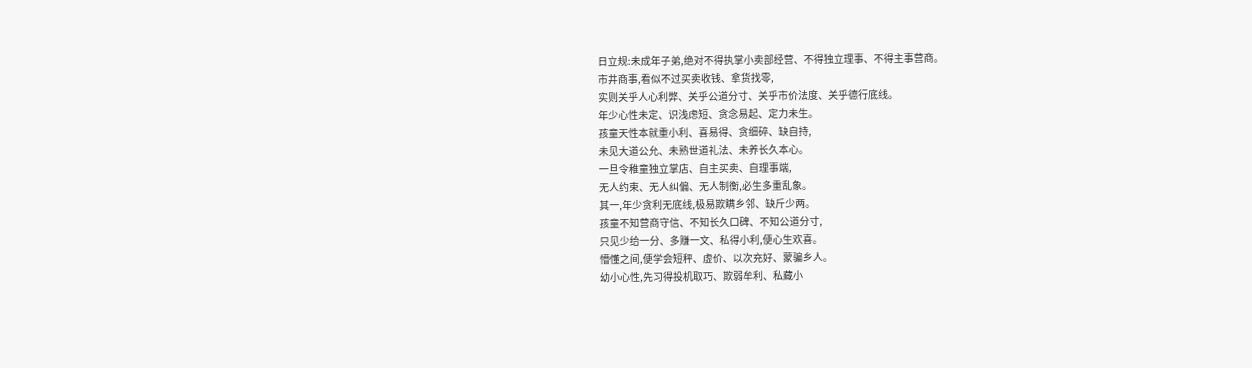日立规:未成年子弟,绝对不得执掌小卖部经营、不得独立理事、不得主事营商。
市井商事,看似不过买卖收钱、拿货找零,
实则关乎人心利弊、关乎公道分寸、关乎市价法度、关乎德行底线。
年少心性未定、识浅虑短、贪念易起、定力未生。
孩童天性本就重小利、喜易得、贪细碎、缺自持,
未见大道公允、未熟世道礼法、未养长久本心。
一旦令稚童独立掌店、自主买卖、自理事端,
无人约束、无人纠偏、无人制衡,必生多重乱象。
其一,年少贪利无底线,极易欺瞒乡邻、缺斤少两。
孩童不知营商守信、不知长久口碑、不知公道分寸,
只见少给一分、多赚一文、私得小利,便心生欢喜。
懵懂之间,便学会短秤、虚价、以次充好、蒙骗乡人。
幼小心性,先习得投机取巧、欺弱牟利、私藏小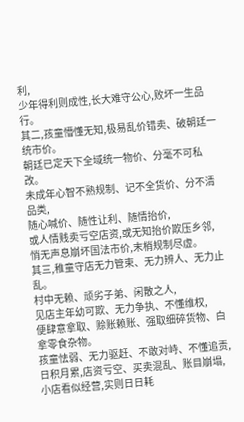利,
少年得利则成性,长大难守公心,败坏一生品行。
其二,孩童懵懂无知,极易乱价错卖、破朝廷一统市价。
朝廷已定天下全域统一物价、分毫不可私改。
未成年心智不熟规制、记不全货价、分不清品类,
随心喊价、随性让利、随情抬价,
或人情贱卖亏空店资,或无知抬价欺压乡邻,
悄无声息崩坏国法市价,末梢规制尽虚。
其三,稚童守店无力管束、无力辨人、无力止乱。
村中无赖、顽劣子弟、闲散之人,
见店主年幼可欺、无力争执、不懂维权,
便肆意拿取、赊账赖账、强取细碎货物、白拿零食杂物。
孩童怯弱、无力驱赶、不敢对峙、不懂追责,
日积月累,店资亏空、买卖混乱、账目崩塌,
小店看似经营,实则日日耗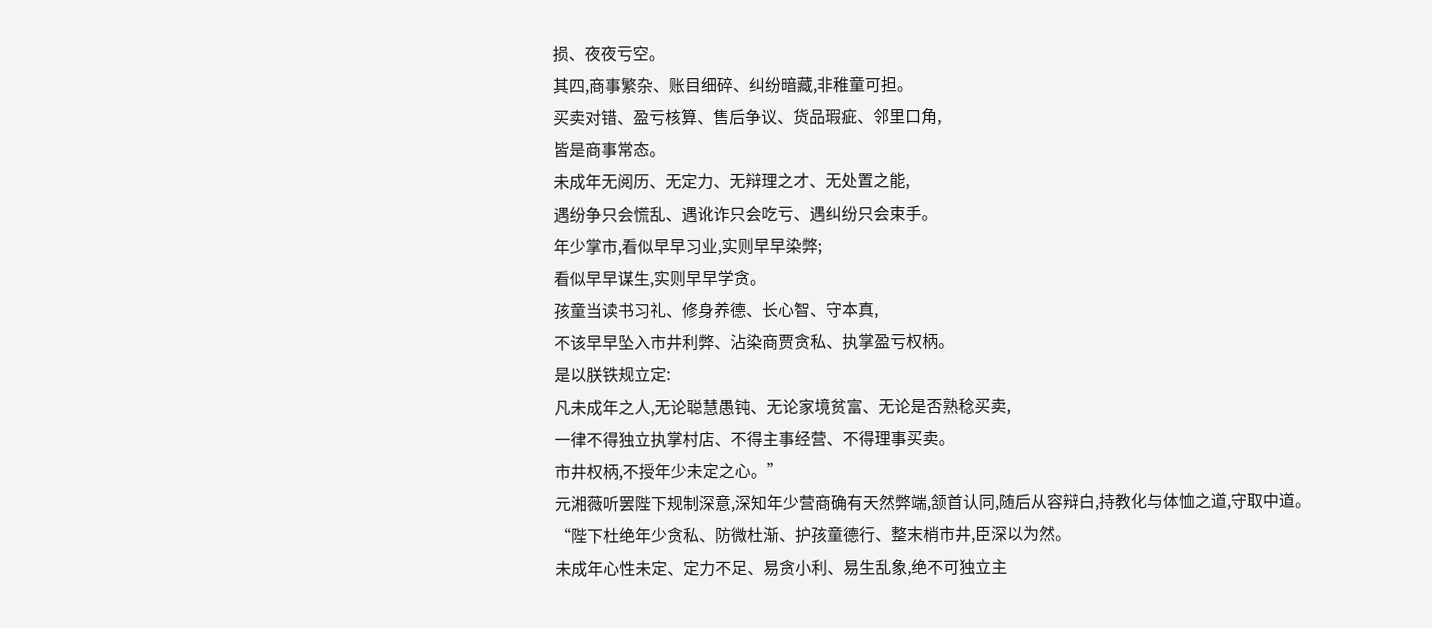损、夜夜亏空。
其四,商事繁杂、账目细碎、纠纷暗藏,非稚童可担。
买卖对错、盈亏核算、售后争议、货品瑕疵、邻里口角,
皆是商事常态。
未成年无阅历、无定力、无辩理之才、无处置之能,
遇纷争只会慌乱、遇讹诈只会吃亏、遇纠纷只会束手。
年少掌市,看似早早习业,实则早早染弊;
看似早早谋生,实则早早学贪。
孩童当读书习礼、修身养德、长心智、守本真,
不该早早坠入市井利弊、沾染商贾贪私、执掌盈亏权柄。
是以朕铁规立定:
凡未成年之人,无论聪慧愚钝、无论家境贫富、无论是否熟稔买卖,
一律不得独立执掌村店、不得主事经营、不得理事买卖。
市井权柄,不授年少未定之心。”
元湘薇听罢陛下规制深意,深知年少营商确有天然弊端,颔首认同,随后从容辩白,持教化与体恤之道,守取中道。
“陛下杜绝年少贪私、防微杜渐、护孩童德行、整末梢市井,臣深以为然。
未成年心性未定、定力不足、易贪小利、易生乱象,绝不可独立主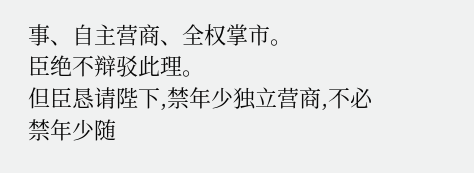事、自主营商、全权掌市。
臣绝不辩驳此理。
但臣恳请陛下,禁年少独立营商,不必禁年少随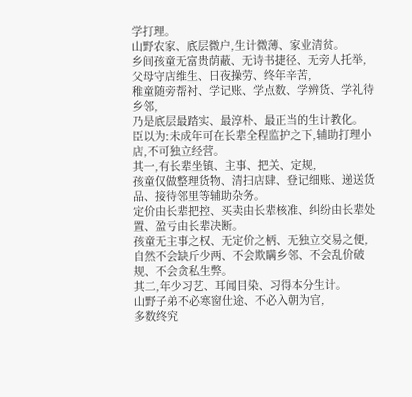学打理。
山野农家、底层微户,生计微薄、家业清贫。
乡间孩童无富贵荫蔽、无诗书捷径、无旁人托举,
父母守店维生、日夜操劳、终年辛苦,
稚童随旁帮衬、学记账、学点数、学辨货、学礼待乡邻,
乃是底层最踏实、最淳朴、最正当的生计教化。
臣以为:未成年可在长辈全程监护之下,辅助打理小店,不可独立经营。
其一,有长辈坐镇、主事、把关、定规,
孩童仅做整理货物、清扫店肆、登记细账、递送货品、接待邻里等辅助杂务。
定价由长辈把控、买卖由长辈核准、纠纷由长辈处置、盈亏由长辈决断。
孩童无主事之权、无定价之柄、无独立交易之便,
自然不会缺斤少两、不会欺瞒乡邻、不会乱价破规、不会贪私生弊。
其二,年少习艺、耳闻目染、习得本分生计。
山野子弟不必寒窗仕途、不必入朝为官,
多数终究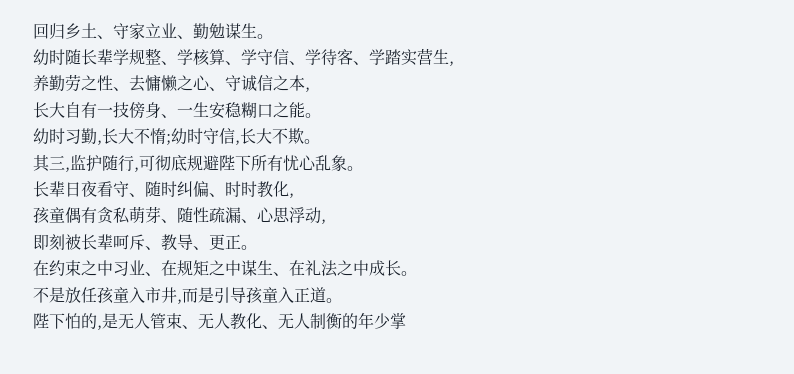回归乡土、守家立业、勤勉谋生。
幼时随长辈学规整、学核算、学守信、学待客、学踏实营生,
养勤劳之性、去慵懒之心、守诚信之本,
长大自有一技傍身、一生安稳糊口之能。
幼时习勤,长大不惰;幼时守信,长大不欺。
其三,监护随行,可彻底规避陛下所有忧心乱象。
长辈日夜看守、随时纠偏、时时教化,
孩童偶有贪私萌芽、随性疏漏、心思浮动,
即刻被长辈呵斥、教导、更正。
在约束之中习业、在规矩之中谋生、在礼法之中成长。
不是放任孩童入市井,而是引导孩童入正道。
陛下怕的,是无人管束、无人教化、无人制衡的年少掌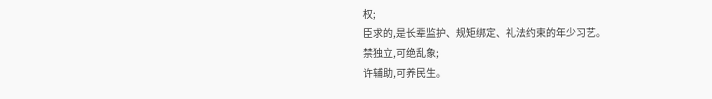权;
臣求的,是长辈监护、规矩绑定、礼法约束的年少习艺。
禁独立,可绝乱象;
许辅助,可养民生。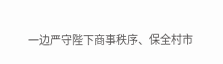一边严守陛下商事秩序、保全村市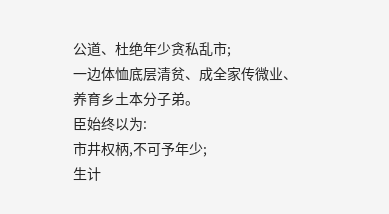公道、杜绝年少贪私乱市;
一边体恤底层清贫、成全家传微业、养育乡土本分子弟。
臣始终以为:
市井权柄,不可予年少;
生计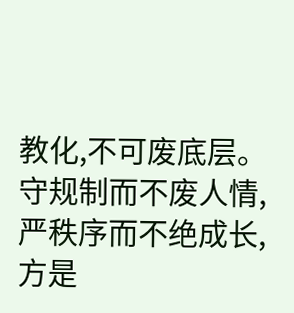教化,不可废底层。
守规制而不废人情,严秩序而不绝成长,
方是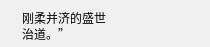刚柔并济的盛世治道。”